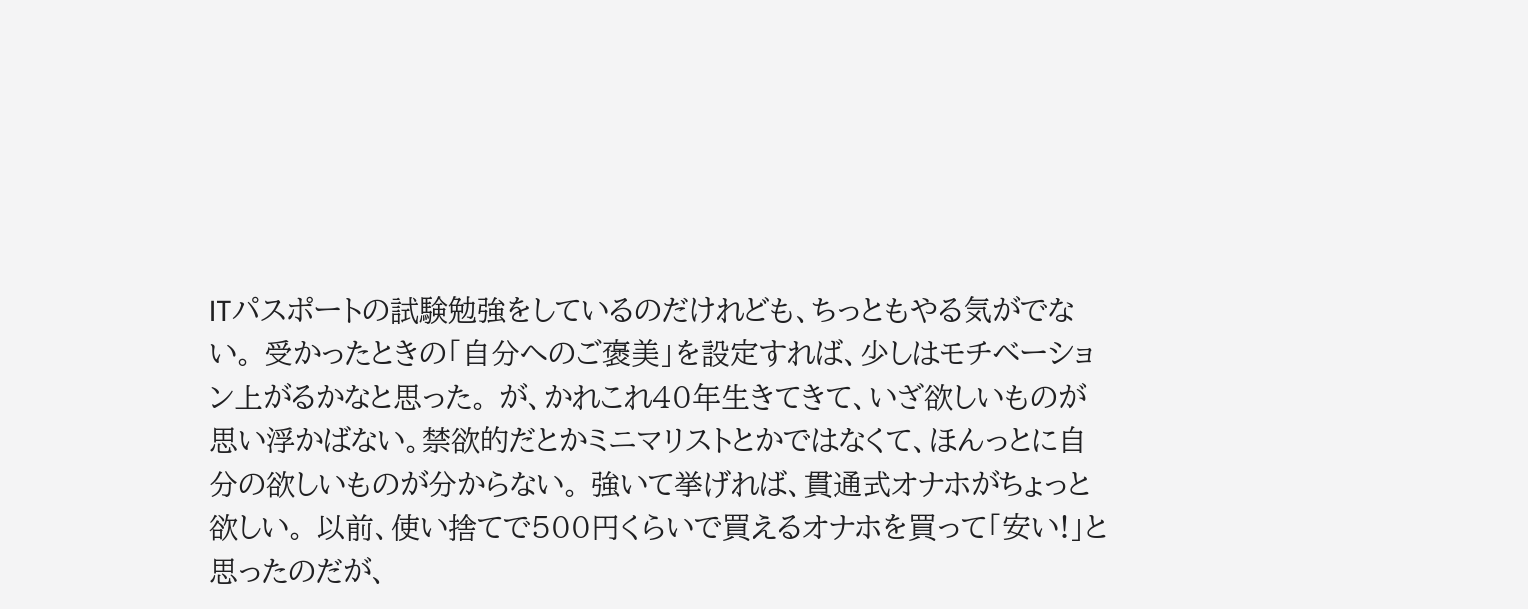ITパスポートの試験勉強をしているのだけれども、ちっともやる気がでない。 受かったときの「自分へのご褒美」を設定すれば、少しはモチベーション上がるかなと思った。 が、かれこれ40年生きてきて、いざ欲しいものが思い浮かばない。禁欲的だとかミニマリストとかではなくて、ほんっとに自分の欲しいものが分からない。 強いて挙げれば、貫通式オナホがちょっと欲しい。 以前、使い捨てで500円くらいで買えるオナホを買って「安い!」と思ったのだが、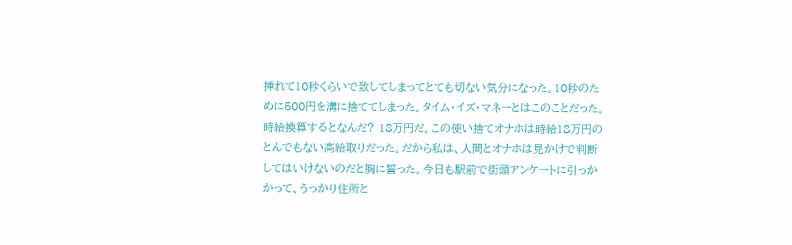挿れて10秒くらいで致してしまってとても切ない気分になった。10秒のために500円を溝に捨ててしまった。タイム・イズ・マネーとはこのことだった。時給換算するとなんだ? 18万円だ。この使い捨てオナホは時給18万円のとんでもない高給取りだった。だから私は、人間とオナホは見かけで判断してはいけないのだと胸に誓った。今日も駅前で街頭アンケートに引っかかって、うっかり住所と